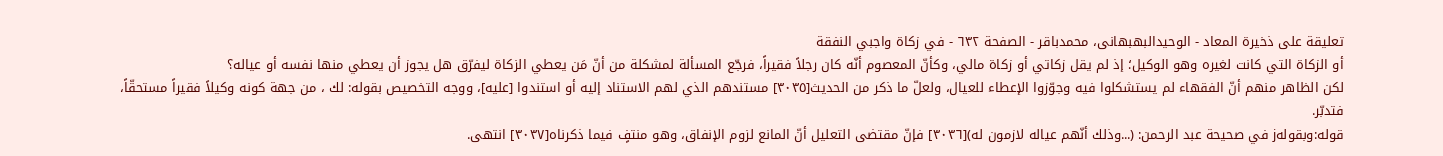تعلیقة علی ذخیرة المعاد - الوحیدالبهبهانی، محمدباقر - الصفحة ٦٣٢ - في زكاة واجبي النفقة
أو الزكاة التي كانت لغيره وهو الوكيل؛ إذ لم يقل زكاتي أو زكاة مالي، وكأنّ المعصوم أنّه كان رجلاً فقيراً، فرجّع المسألة لمشكلة من أنّ مَن يعطي الزكاة ليفرّق هل يجوز أن يعطي منها نفسه أو عياله؟
لكن الظاهر منهم أنّ الفقهاء لم يستشكلوا فيه وجوّزوا الإعطاء للعيال، ولعلّ ما ذكر من الحديث[٣٠٣٥] مستندهم الذي لهم الاستناد إليه أو استندوا [عليه]، ووجه التخصيص بقوله: لك ، من جهة كونه وكيلاً فقيراً مستحقّاً، فتدبّر.
قوله:وبقولهj في صحيحة عبد الرحمن: (...وذلك أنّهم عياله لازمون له)[٣٠٣٦] فإنّ مقتضى التعليل أنّ المانع لزوم الإنفاق، وهو منتفٍ فيما ذكرناه[٣٠٣٧] انتهى.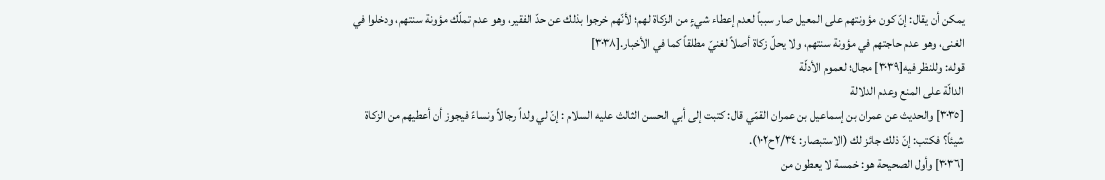يمكن أن يقال: إنّ كون مؤونتهم على المعيل صار سبباً لعدم إعطاء شيءٍ من الزكاة لهم؛ لأنّهم خرجوا بذلك عن حدّ الفقير، وهو عدم تملّك مؤونة سنتهم، ودخلوا في الغنى، وهو عدم حاجتهم في مؤونة سنتهم، ولا يحلّ زكاة أصلاً لغنيّ مطلقاً كما في الأخبار.[٣٠٣٨]
قوله: وللنظر فيه[٣٠٣٩] مجال؛ لعموم الأدلّة
الدالّة على المنع وعدم الدلالة
[٣٠٣٥] والحديث عن عمران بن إسماعيل بن عمران القمّي قال: كتبت إلى أبي الحسن الثالث علیه السلام : إنّ لي ولداً رجالاً ونساءً فيجوز أن أعطيهم من الزكاة شيئاً؟ فكتب: إنّ ذلك جائز لك (الاستبصار: ٢/٣٤ح١٠٢).
[٣٠٣٦] وأول الصحيحة هو: خمسة لا يعطون من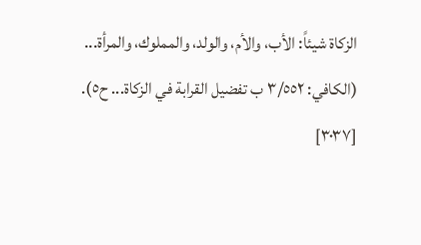الزكاة شيئاً: الأب، والأم، والولد، والمملوك، والمرأة... (الكافي: ٣/٥٥٢ ب تفضيل القرابة في الزكاة... ح٥).
[٣٠٣٧]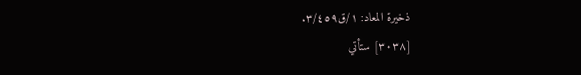ذخيرة المعاد: ١/ق٣/٤٥٩.
[٣٠٣٨] ستأتي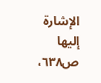الإشارة إليها ص٦٣٨،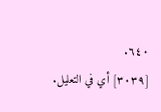٦٤٠.
[٣٠٣٩] أي في التعليل.